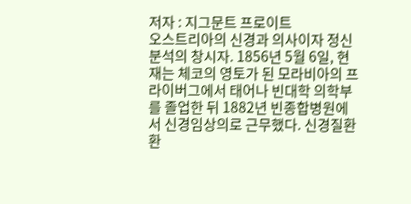저자 : 지그문트 프로이트
오스트리아의 신경과 의사이자 정신분석의 창시자. 1856년 5월 6일, 현재는 체코의 영토가 된 모라비아의 프라이버그에서 태어나 빈대학 의학부를 졸업한 뒤 1882년 빈종합병원에서 신경임상의로 근무했다. 신경질환 환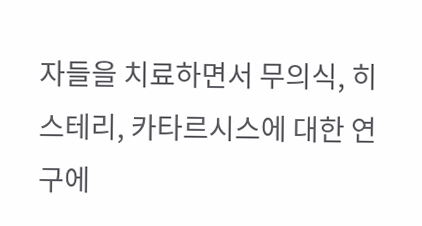자들을 치료하면서 무의식, 히스테리, 카타르시스에 대한 연구에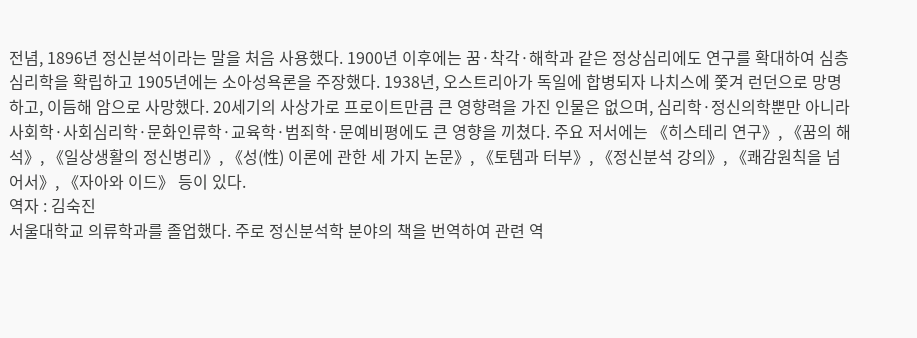전념, 1896년 정신분석이라는 말을 처음 사용했다. 1900년 이후에는 꿈·착각·해학과 같은 정상심리에도 연구를 확대하여 심층심리학을 확립하고 1905년에는 소아성욕론을 주장했다. 1938년, 오스트리아가 독일에 합병되자 나치스에 쫓겨 런던으로 망명하고, 이듬해 암으로 사망했다. 20세기의 사상가로 프로이트만큼 큰 영향력을 가진 인물은 없으며, 심리학·정신의학뿐만 아니라 사회학·사회심리학·문화인류학·교육학·범죄학·문예비평에도 큰 영향을 끼쳤다. 주요 저서에는 《히스테리 연구》, 《꿈의 해석》, 《일상생활의 정신병리》, 《성(性) 이론에 관한 세 가지 논문》, 《토템과 터부》, 《정신분석 강의》, 《쾌감원칙을 넘어서》, 《자아와 이드》 등이 있다.
역자 : 김숙진
서울대학교 의류학과를 졸업했다. 주로 정신분석학 분야의 책을 번역하여 관련 역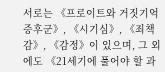서로는 《프로이트와 거짓기억증후군》, 《시기심》, 《죄책감》, 《감정》이 있으며, 그 외에도 《21세기에 풀어야 할 과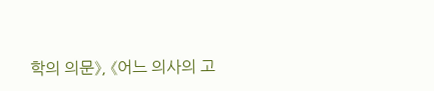학의 의문》, 《어느 의사의 고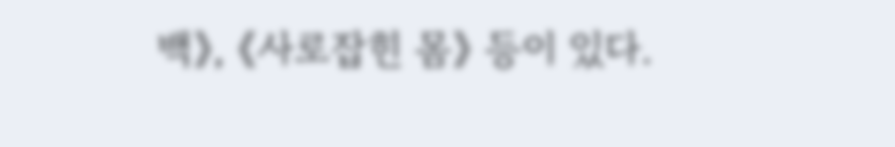백》, 《사로잡힌 몸》 등이 있다.